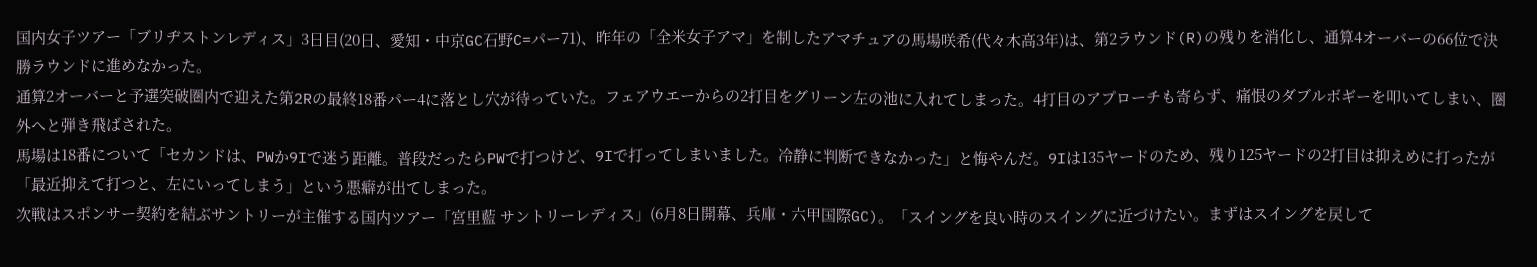国内女子ツアー「ブリヂストンレディス」3日目(20日、愛知・中京GC石野C=パー71)、昨年の「全米女子アマ」を制したアマチュアの馬場咲希(代々木高3年)は、第2ラウンド(R)の残りを消化し、通算4オーバーの66位で決勝ラウンドに進めなかった。
通算2オーバーと予選突破圏内で迎えた第2Rの最終18番パー4に落とし穴が待っていた。フェアウエーからの2打目をグリーン左の池に入れてしまった。4打目のアプローチも寄らず、痛恨のダブルボギーを叩いてしまい、圏外へと弾き飛ばされた。
馬場は18番について「セカンドは、PWか9Iで迷う距離。普段だったらPWで打つけど、9Iで打ってしまいました。冷静に判断できなかった」と悔やんだ。9Iは135ヤードのため、残り125ヤードの2打目は抑えめに打ったが「最近抑えて打つと、左にいってしまう」という悪癖が出てしまった。
次戦はスポンサー契約を結ぶサントリーが主催する国内ツアー「宮里藍 サントリーレディス」(6月8日開幕、兵庫・六甲国際GC)。「スイングを良い時のスイングに近づけたい。まずはスイングを戻して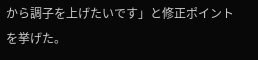から調子を上げたいです」と修正ポイントを挙げた。